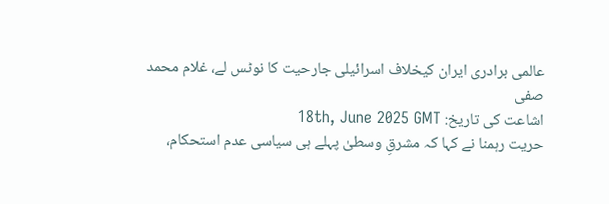عالمی برادری ایران کیخلاف اسرائیلی جارحیت کا نوٹس لے، غلام محمد صفی
اشاعت کی تاریخ: 18th, June 2025 GMT
حریت رہمنا نے کہا کہ مشرقِ وسطیٰ پہلے ہی سیاسی عدم استحکام،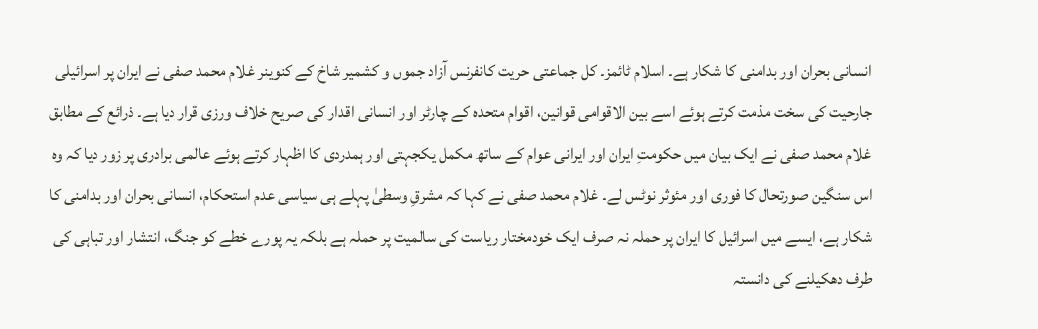انسانی بحران اور بدامنی کا شکار ہے۔ اسلام ٹائمز۔ کل جماعتی حریت کانفرنس آزاد جموں و کشمیر شاخ کے کنوینر غلام محمد صفی نے ایران پر اسرائیلی جارحیت کی سخت مذمت کرتے ہوئے اسے بین الاقوامی قوانین، اقوام متحدہ کے چارٹر اور انسانی اقدار کی صریح خلاف ورزی قرار دیا ہے۔ ذرائع کے مطابق غلام محمد صفی نے ایک بیان میں حکومتِ ایران اور ایرانی عوام کے ساتھ مکمل یکجہتی اور ہمدردی کا اظہار کرتے ہوئے عالمی برادری پر زور دیا کہ وہ اس سنگین صورتحال کا فوری اور مئوثر نوٹس لے۔ غلام محمد صفی نے کہا کہ مشرقِ وسطیٰ پہلے ہی سیاسی عدم استحکام، انسانی بحران اور بدامنی کا شکار ہے، ایسے میں اسرائیل کا ایران پر حملہ نہ صرف ایک خودمختار ریاست کی سالمیت پر حملہ ہے بلکہ یہ پورے خطے کو جنگ، انتشار اور تباہی کی طرف دھکیلنے کی دانستہ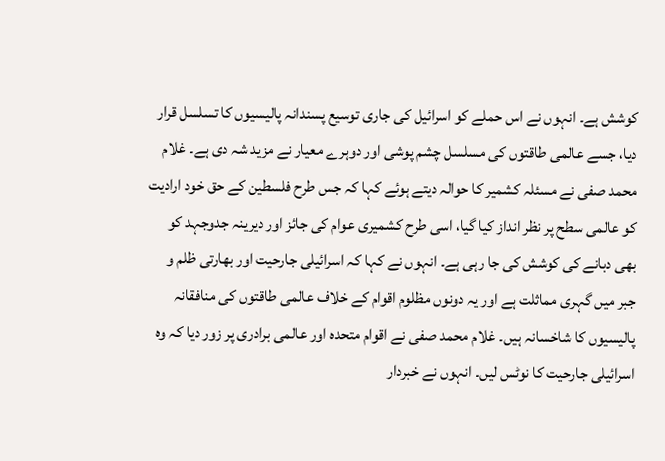کوشش ہے۔ انہوں نے اس حملے کو اسرائیل کی جاری توسیع پسندانہ پالیسیوں کا تسلسل قرار دیا، جسے عالمی طاقتوں کی مسلسل چشم پوشی اور دوہرے معیار نے مزید شہ دی ہے۔ غلام محمد صفی نے مسئلہ کشمیر کا حوالہ دیتے ہوئے کہا کہ جس طرح فلسطین کے حق خود ارادیت کو عالمی سطح پر نظر انداز کیا گیا، اسی طرح کشمیری عوام کی جائز اور دیرینہ جدوجہد کو بھی دبانے کی کوشش کی جا رہی ہے۔ انہوں نے کہا کہ اسرائیلی جارحیت اور بھارتی ظلم و جبر میں گہری مماثلت ہے اور یہ دونوں مظلوم اقوام کے خلاف عالمی طاقتوں کی منافقانہ پالیسیوں کا شاخسانہ ہیں۔ غلام محمد صفی نے اقوام متحدہ اور عالمی برادری پر زور دیا کہ وہ اسرائیلی جارحیت کا نوٹس لیں۔ انہوں نے خبردار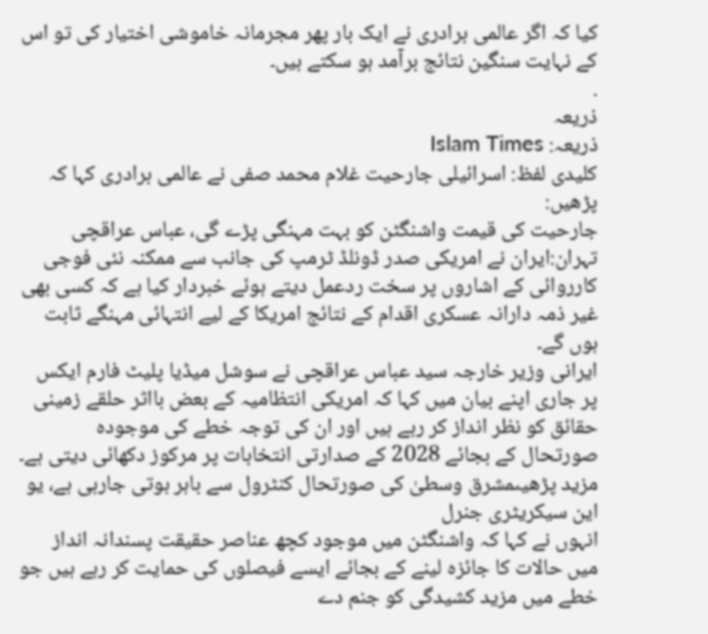کیا کہ اگر عالمی برادری نے ایک بار پھر مجرمانہ خاموشی اختیار کی تو اس کے نہایت سنگین نتائج برآمد ہو سکتے ہیں۔
.
ذریعہ
ذریعہ: Islam Times
کلیدی لفظ: اسرائیلی جارحیت غلام محمد صفی نے عالمی برادری کہا کہ
پڑھیں:
جارحیت کی قیمت واشنگٹن کو بہت مہنگی پڑے گی، عباس عراقچی
تہران:ایران نے امریکی صدر ڈونلڈ ٹرمپ کی جانب سے ممکنہ نئی فوجی کارروائی کے اشاروں پر سخت ردعمل دیتے ہوئے خبردار کیا ہے کہ کسی بھی غیر ذمہ دارانہ عسکری اقدام کے نتائج امریکا کے لیے انتہائی مہنگے ثابت ہوں گے۔
ایرانی وزیر خارجہ سید عباس عراقچی نے سوشل میڈیا پلیٹ فارم ایکس پر جاری اپنے بیان میں کہا کہ امریکی انتظامیہ کے بعض بااثر حلقے زمینی حقائق کو نظر انداز کر رہے ہیں اور ان کی توجہ خطے کی موجودہ صورتحال کے بجائے 2028 کے صدارتی انتخابات پر مرکوز دکھائی دیتی ہے۔
مزید پڑھیںمشرق وسطیٰ کی صورتحال کنٹرول سے باہر ہوتی جارہی ہے، یو این سیکریٹری جنرل
انہوں نے کہا کہ واشنگٹن میں موجود کچھ عناصر حقیقت پسندانہ انداز میں حالات کا جائزہ لینے کے بجائے ایسے فیصلوں کی حمایت کر رہے ہیں جو خطے میں مزید کشیدگی کو جنم دے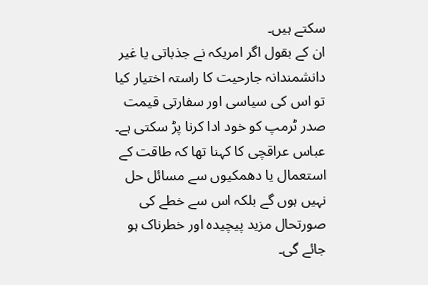سکتے ہیں۔
ان کے بقول اگر امریکہ نے جذباتی یا غیر دانشمندانہ جارحیت کا راستہ اختیار کیا تو اس کی سیاسی اور سفارتی قیمت صدر ٹرمپ کو خود ادا کرنا پڑ سکتی ہے۔
عباس عراقچی کا کہنا تھا کہ طاقت کے استعمال یا دھمکیوں سے مسائل حل نہیں ہوں گے بلکہ اس سے خطے کی صورتحال مزید پیچیدہ اور خطرناک ہو جائے گی۔